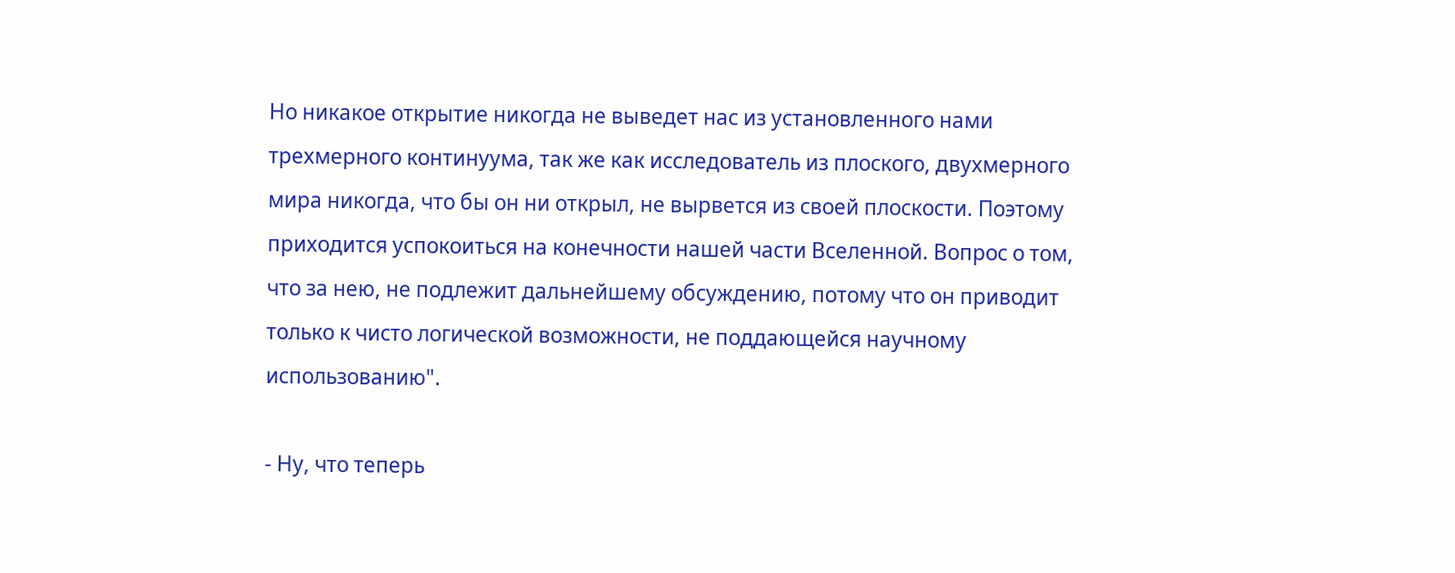Но никакое открытие никогда не выведет нас из установленного нами трехмерного континуума, так же как исследователь из плоского, двухмерного мира никогда, что бы он ни открыл, не вырвется из своей плоскости. Поэтому приходится успокоиться на конечности нашей части Вселенной. Вопрос о том, что за нею, не подлежит дальнейшему обсуждению, потому что он приводит только к чисто логической возможности, не поддающейся научному использованию".

- Ну, что теперь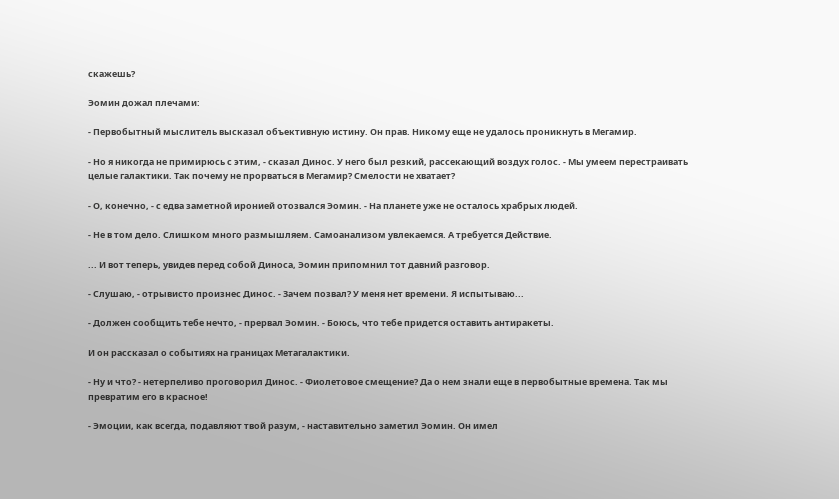скажешь?

Эомин дожал плечами:

- Первобытный мыслитель высказал объективную истину. Он прав. Никому еще не удалось проникнуть в Мегамир.

- Но я никогда не примирюсь с этим, - сказал Динос. У него был резкий, рассекающий воздух голос. - Мы умеем перестраивать целые галактики. Так почему не прорваться в Мегамир? Смелости не хватает?

- О, конечно, - с едва заметной иронией отозвался Эомин. - На планете уже не осталось храбрых людей.

- Не в том дело. Слишком много размышляем. Самоанализом увлекаемся. А требуется Действие.

... И вот теперь, увидев перед собой Диноса, Эомин припомнил тот давний разговор.

- Слушаю, - отрывисто произнес Динос. - Зачем позвал? У меня нет времени. Я испытываю...

- Должен сообщить тебе нечто, - прервал Эомин. - Боюсь, что тебе придется оставить антиракеты.

И он рассказал о событиях на границах Метагалактики.

- Ну и что? - нетерпеливо проговорил Динос. - Фиолетовое смещение? Да о нем знали еще в первобытные времена. Так мы превратим его в красное!

- Эмоции, как всегда, подавляют твой разум, - наставительно заметил Эомин. Он имел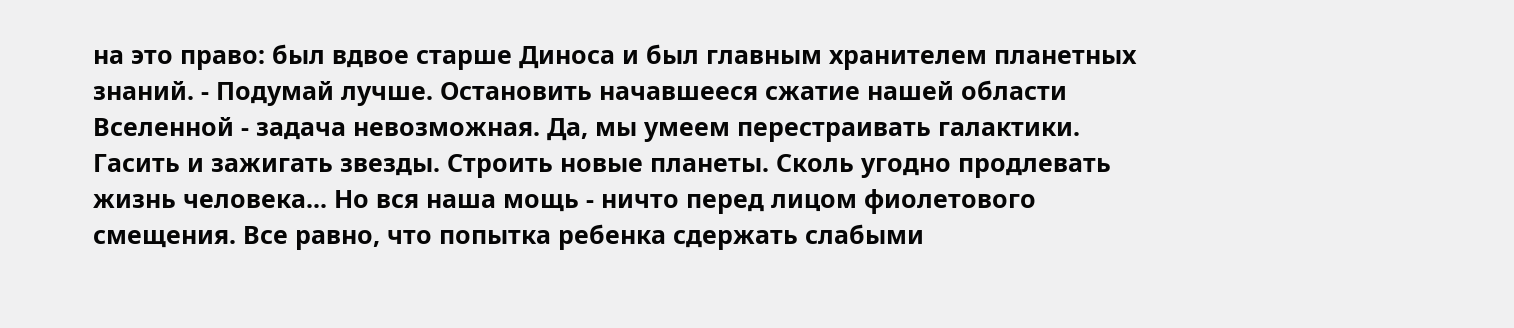на это право: был вдвое старше Диноса и был главным хранителем планетных знаний. - Подумай лучше. Остановить начавшееся сжатие нашей области Вселенной - задача невозможная. Да, мы умеем перестраивать галактики. Гасить и зажигать звезды. Строить новые планеты. Сколь угодно продлевать жизнь человека... Но вся наша мощь - ничто перед лицом фиолетового смещения. Все равно, что попытка ребенка сдержать слабыми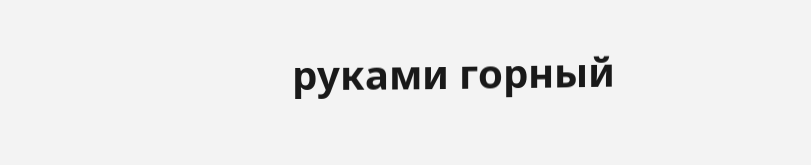руками горный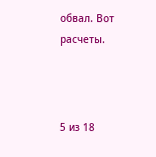обвал. Вот расчеты.



5 из 18